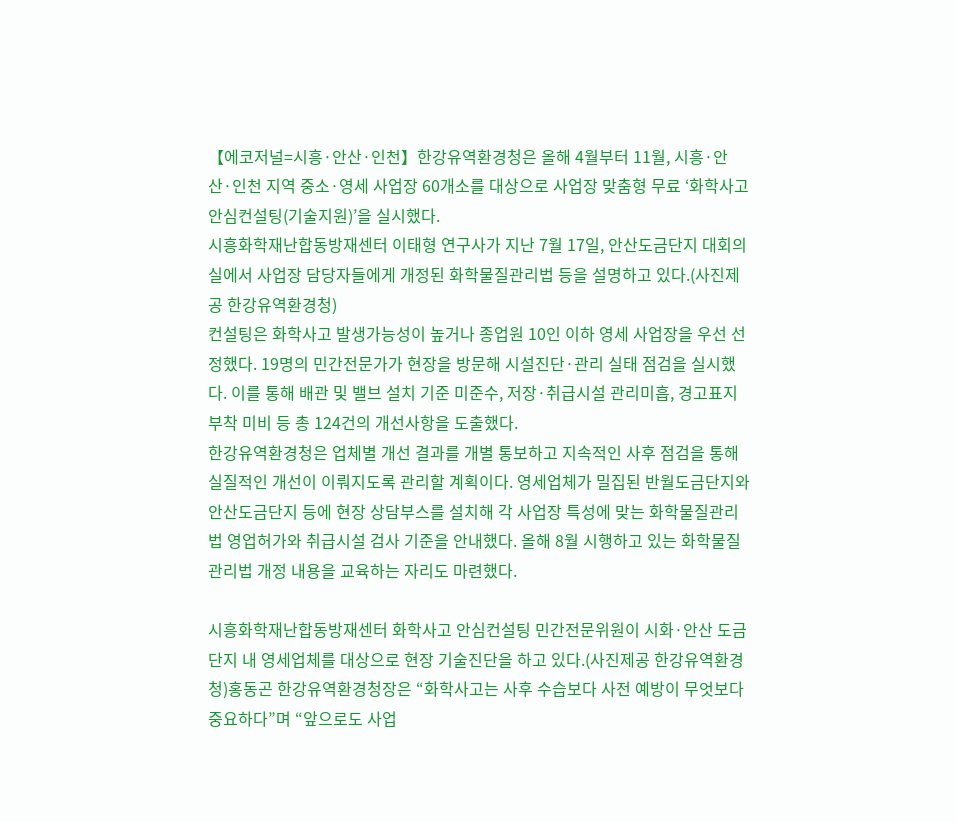【에코저널=시흥·안산·인천】한강유역환경청은 올해 4월부터 11월, 시흥·안산·인천 지역 중소·영세 사업장 60개소를 대상으로 사업장 맞춤형 무료 ‘화학사고 안심컨설팅(기술지원)’을 실시했다.
시흥화학재난합동방재센터 이태형 연구사가 지난 7월 17일, 안산도금단지 대회의실에서 사업장 담당자들에게 개정된 화학물질관리법 등을 설명하고 있다.(사진제공 한강유역환경청)
컨설팅은 화학사고 발생가능성이 높거나 종업원 10인 이하 영세 사업장을 우선 선정했다. 19명의 민간전문가가 현장을 방문해 시설진단·관리 실태 점검을 실시했다. 이를 통해 배관 및 밸브 설치 기준 미준수, 저장·취급시설 관리미흡, 경고표지 부착 미비 등 총 124건의 개선사항을 도출했다.
한강유역환경청은 업체별 개선 결과를 개별 통보하고 지속적인 사후 점검을 통해 실질적인 개선이 이뤄지도록 관리할 계획이다. 영세업체가 밀집된 반월도금단지와 안산도금단지 등에 현장 상담부스를 설치해 각 사업장 특성에 맞는 화학물질관리법 영업허가와 취급시설 검사 기준을 안내했다. 올해 8월 시행하고 있는 화학물질관리법 개정 내용을 교육하는 자리도 마련했다.

시흥화학재난합동방재센터 화학사고 안심컨설팅 민간전문위원이 시화·안산 도금단지 내 영세업체를 대상으로 현장 기술진단을 하고 있다.(사진제공 한강유역환경청)홍동곤 한강유역환경청장은 “화학사고는 사후 수습보다 사전 예방이 무엇보다 중요하다”며 “앞으로도 사업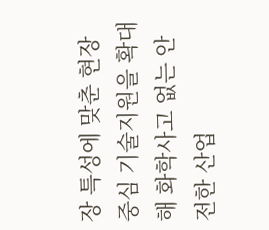장 특성에 맞춘 현장 중심 기술지원을 확대해 화학사고 없는 안전한 산업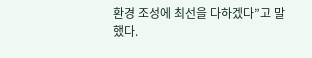환경 조성에 최선을 다하겠다”고 말했다.